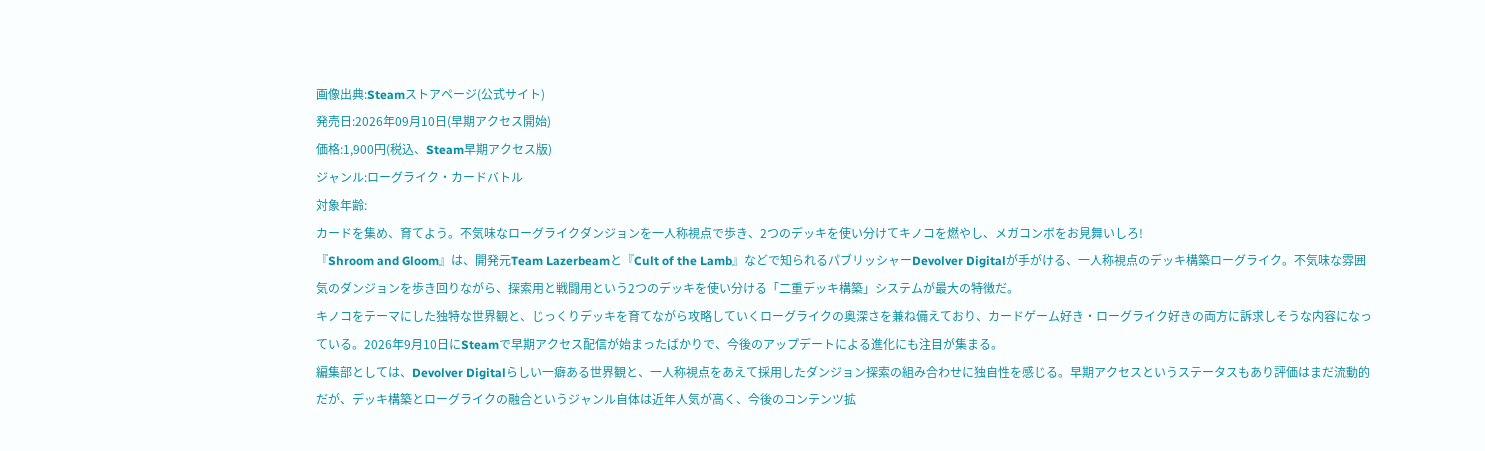画像出典:Steamストアページ(公式サイト)
発売日:2026年09月10日(早期アクセス開始)
価格:1,900円(税込、Steam早期アクセス版)
ジャンル:ローグライク・カードバトル
対象年齢:
カードを集め、育てよう。不気味なローグライクダンジョンを一人称視点で歩き、2つのデッキを使い分けてキノコを燃やし、メガコンボをお見舞いしろ!
『Shroom and Gloom』は、開発元Team Lazerbeamと『Cult of the Lamb』などで知られるパブリッシャーDevolver Digitalが手がける、一人称視点のデッキ構築ローグライク。不気味な雰囲気のダンジョンを歩き回りながら、探索用と戦闘用という2つのデッキを使い分ける「二重デッキ構築」システムが最大の特徴だ。
キノコをテーマにした独特な世界観と、じっくりデッキを育てながら攻略していくローグライクの奥深さを兼ね備えており、カードゲーム好き・ローグライク好きの両方に訴求しそうな内容になっている。2026年9月10日にSteamで早期アクセス配信が始まったばかりで、今後のアップデートによる進化にも注目が集まる。
編集部としては、Devolver Digitalらしい一癖ある世界観と、一人称視点をあえて採用したダンジョン探索の組み合わせに独自性を感じる。早期アクセスというステータスもあり評価はまだ流動的だが、デッキ構築とローグライクの融合というジャンル自体は近年人気が高く、今後のコンテンツ拡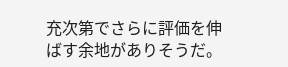充次第でさらに評価を伸ばす余地がありそうだ。